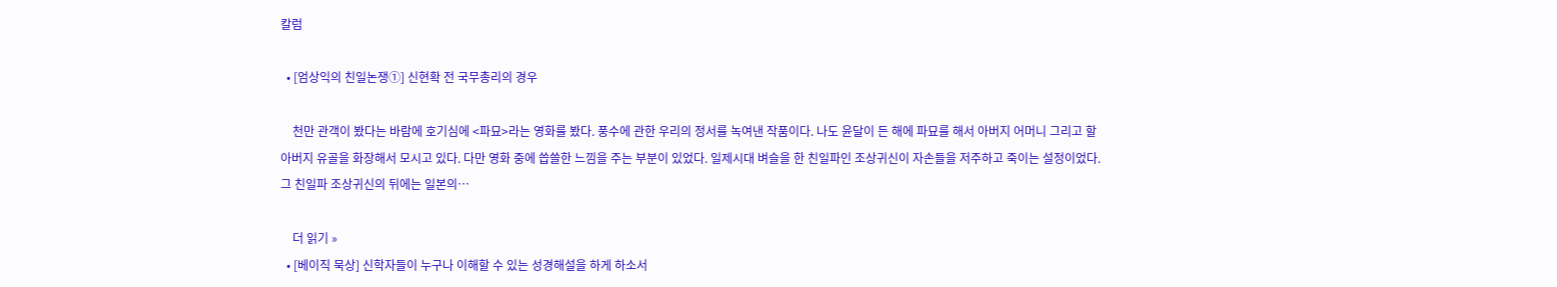칼럼

  • [엄상익의 친일논쟁①] 신현확 전 국무총리의 경우

    천만 관객이 봤다는 바람에 호기심에 <파묘>라는 영화를 봤다. 풍수에 관한 우리의 정서를 녹여낸 작품이다. 나도 윤달이 든 해에 파묘를 해서 아버지 어머니 그리고 할아버지 유골을 화장해서 모시고 있다. 다만 영화 중에 씁쓸한 느낌을 주는 부분이 있었다. 일제시대 벼슬을 한 친일파인 조상귀신이 자손들을 저주하고 죽이는 설정이었다. 그 친일파 조상귀신의 뒤에는 일본의…

    더 읽기 »
  • [베이직 묵상] 신학자들이 누구나 이해할 수 있는 성경해설을 하게 하소서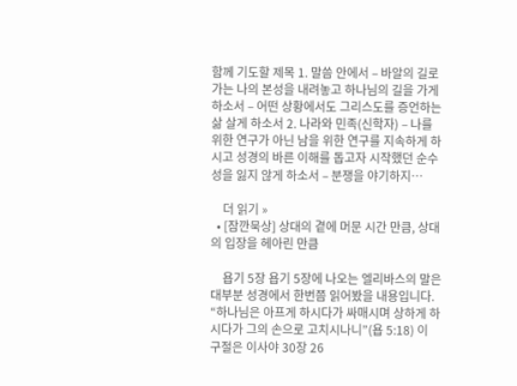함께 기도할 제목 1. 말씀 안에서 – 바알의 길로 가는 나의 본성을 내려놓고 하나님의 길을 가게 하소서 – 어떤 상황에서도 그리스도를 증언하는 삶 살게 하소서 2. 나라와 민족(신학자) – 나를 위한 연구가 아닌 남을 위한 연구를 지속하게 하시고 성경의 바른 이해를 돕고자 시작했던 순수성을 잃지 않게 하소서 – 분쟁을 야기하지…

    더 읽기 »
  • [잠깐묵상] 상대의 곁에 머문 시간 만큼, 상대의 입장을 헤아린 만큼

    욥기 5장 욥기 5장에 나오는 엘리바스의 말은 대부분 성경에서 한번쯤 읽어봤을 내용입니다. “하나님은 아프게 하시다가 싸매시며 상하게 하시다가 그의 손으로 고치시나니”(욥 5:18) 이 구절은 이사야 30장 26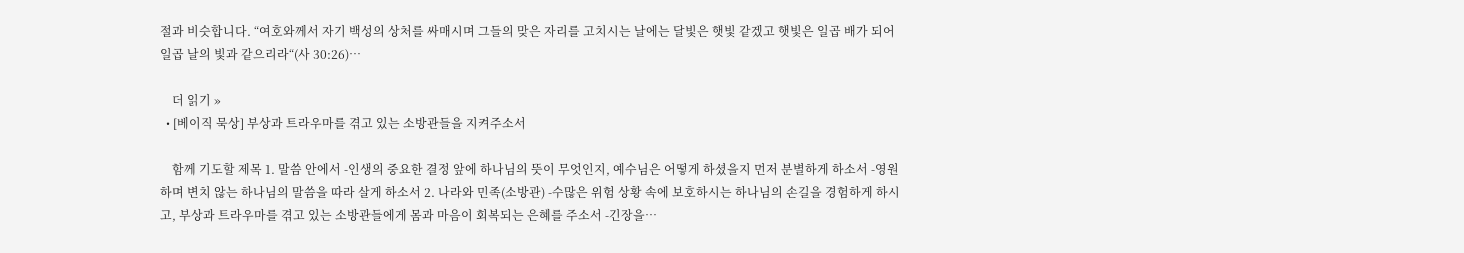절과 비슷합니다. “여호와께서 자기 백성의 상처를 싸매시며 그들의 맞은 자리를 고치시는 날에는 달빛은 햇빛 같겠고 햇빛은 일곱 배가 되어 일곱 날의 빛과 같으리라“(사 30:26)…

    더 읽기 »
  • [베이직 묵상] 부상과 트라우마를 겪고 있는 소방관들을 지켜주소서

    함께 기도할 제목 1. 말씀 안에서 -인생의 중요한 결정 앞에 하나님의 뜻이 무엇인지, 예수님은 어떻게 하셨을지 먼저 분별하게 하소서 -영원하며 변치 않는 하나님의 말씀을 따라 살게 하소서 2. 나라와 민족(소방관) -수많은 위험 상황 속에 보호하시는 하나님의 손길을 경험하게 하시고, 부상과 트라우마를 겪고 있는 소방관들에게 몸과 마음이 회복되는 은혜를 주소서 -긴장을…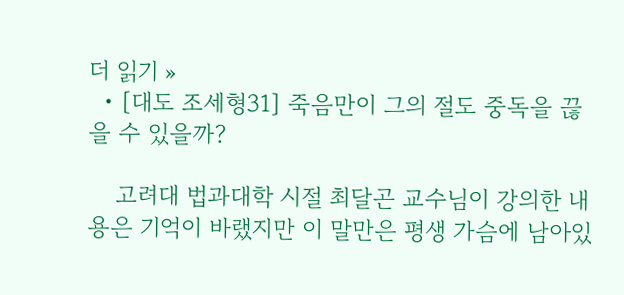더 읽기 »
  • [대도 조세형31] 죽음만이 그의 절도 중독을 끊을 수 있을까?

    고려대 법과대학 시절 최달곤 교수님이 강의한 내용은 기억이 바랬지만 이 말만은 평생 가슴에 남아있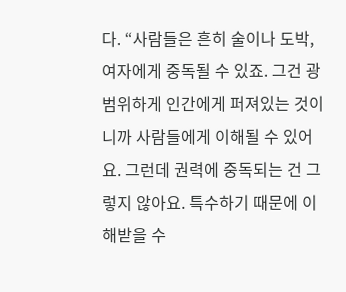다. “사람들은 흔히 술이나 도박, 여자에게 중독될 수 있죠. 그건 광범위하게 인간에게 퍼져있는 것이니까 사람들에게 이해될 수 있어요. 그런데 권력에 중독되는 건 그렇지 않아요. 특수하기 때문에 이해받을 수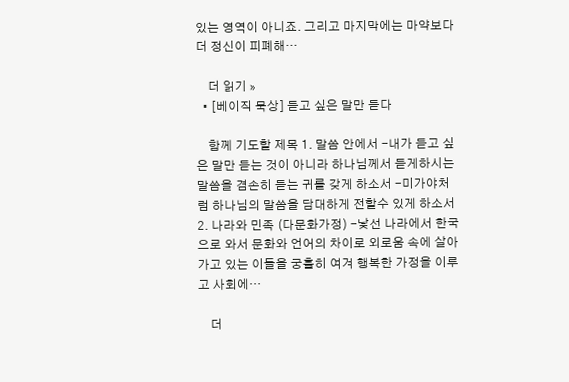있는 영역이 아니죠. 그리고 마지막에는 마약보다 더 정신이 피폐해…

    더 읽기 »
  • [베이직 묵상] 듣고 싶은 말만 듣다

    함께 기도할 제목 1. 말씀 안에서 -내가 듣고 싶은 말만 듣는 것이 아니라 하나님께서 듣게하시는 말씀을 겸손히 듣는 귀를 갖게 하소서 -미가야처럼 하나님의 말씀을 담대하게 전할수 있게 하소서 2. 나라와 민족 (다문화가정) -낯선 나라에서 한국으로 와서 문화와 언어의 차이로 외로움 속에 살아가고 있는 이들을 궁휼히 여겨 행복한 가정을 이루고 사회에…

    더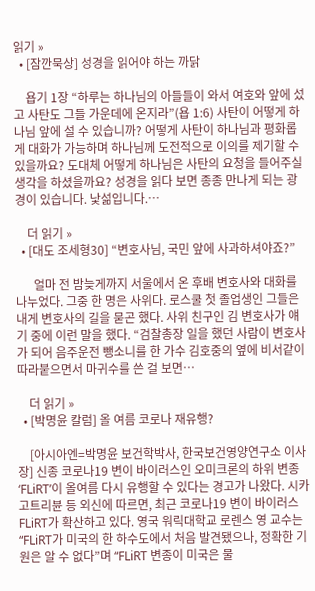읽기 »
  • [잠깐묵상] 성경을 읽어야 하는 까닭

    욥기 1장 “하루는 하나님의 아들들이 와서 여호와 앞에 섰고 사탄도 그들 가운데에 온지라”(욥 1:6) 사탄이 어떻게 하나님 앞에 설 수 있습니까? 어떻게 사탄이 하나님과 평화롭게 대화가 가능하며 하나님께 도전적으로 이의를 제기할 수 있을까요? 도대체 어떻게 하나님은 사탄의 요청을 들어주실 생각을 하셨을까요? 성경을 읽다 보면 종종 만나게 되는 광경이 있습니다. 낯섦입니다.…

    더 읽기 »
  • [대도 조세형30] “변호사님, 국민 앞에 사과하셔야죠?”

      얼마 전 밤늦게까지 서울에서 온 후배 변호사와 대화를 나누었다. 그중 한 명은 사위다. 로스쿨 첫 졸업생인 그들은 내게 변호사의 길을 묻곤 했다. 사위 친구인 김 변호사가 얘기 중에 이런 말을 했다. “검찰총장 일을 했던 사람이 변호사가 되어 음주운전 뺑소니를 한 가수 김호중의 옆에 비서같이 따라붙으면서 마귀수를 쓴 걸 보면…

    더 읽기 »
  • [박명윤 칼럼] 올 여름 코로나 재유행?

    [아시아엔=박명윤 보건학박사, 한국보건영양연구소 이사장] 신종 코로나19 변이 바이러스인 오미크론의 하위 변종 ‘FLiRT’이 올여름 다시 유행할 수 있다는 경고가 나왔다. 시카고트리뷴 등 외신에 따르면, 최근 코로나19 변이 바이러스 FLiRT가 확산하고 있다. 영국 워릭대학교 로렌스 영 교수는 “FLiRT가 미국의 한 하수도에서 처음 발견됐으나, 정확한 기원은 알 수 없다”며 “FLiRT 변종이 미국은 물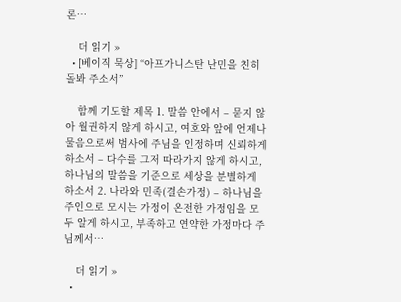론…

    더 읽기 »
  • [베이직 묵상] “아프가니스탄 난민을 친히 돌봐 주소서”

    함께 기도할 제목 1. 말씀 안에서 – 묻지 않아 월권하지 않게 하시고, 여호와 앞에 언제나 물음으로써 범사에 주님을 인정하며 신뢰하게 하소서 – 다수를 그저 따라가지 않게 하시고, 하나님의 말씀을 기준으로 세상을 분별하게 하소서 2. 나라와 민족(결손가정) – 하나님을 주인으로 모시는 가정이 온전한 가정임을 모두 알게 하시고, 부족하고 연약한 가정마다 주님께서…

    더 읽기 »
  •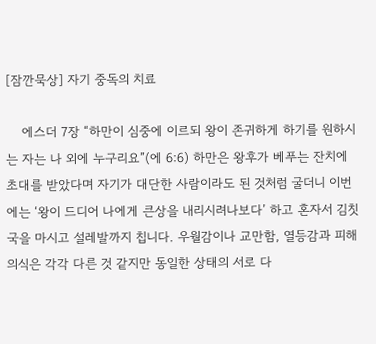[잠깐묵상] 자기 중독의 치료

    에스더 7장 “하만이 심중에 이르되 왕이 존귀하게 하기를 원하시는 자는 나 외에 누구리요”(에 6:6) 하만은 왕후가 베푸는 잔치에 초대를 받았다며 자기가 대단한 사람이라도 된 것처럼 굴더니 이번에는 ‘왕이 드디어 나에게 큰상을 내리시려나보다’ 하고 혼자서 김칫국을 마시고 설레발까지 칩니다. 우월감이나 교만함, 열등감과 피해의식은 각각 다른 것 같지만 동일한 상태의 서로 다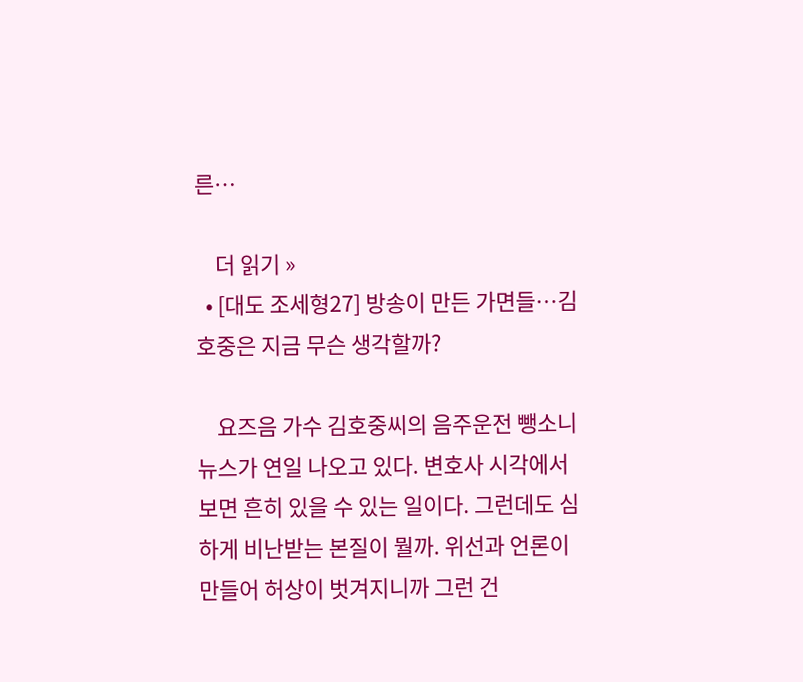른…

    더 읽기 »
  • [대도 조세형27] 방송이 만든 가면들…김호중은 지금 무슨 생각할까?

    요즈음 가수 김호중씨의 음주운전 뺑소니 뉴스가 연일 나오고 있다. 변호사 시각에서 보면 흔히 있을 수 있는 일이다. 그런데도 심하게 비난받는 본질이 뭘까. 위선과 언론이 만들어 허상이 벗겨지니까 그런 건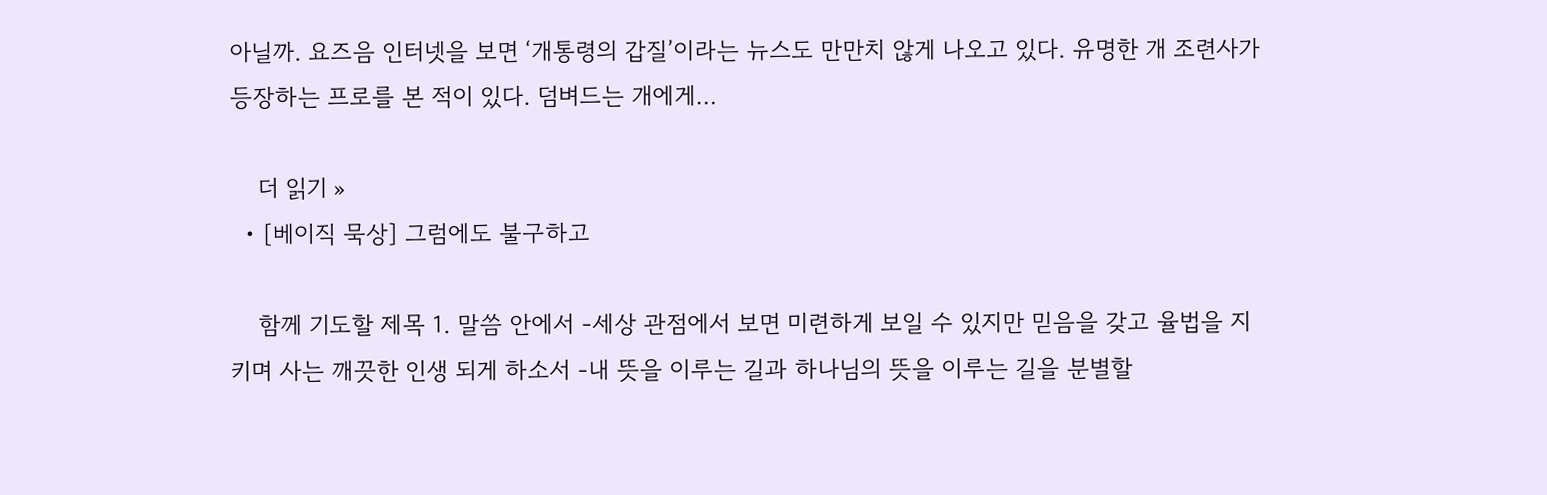아닐까. 요즈음 인터넷을 보면 ‘개통령의 갑질’이라는 뉴스도 만만치 않게 나오고 있다. 유명한 개 조련사가 등장하는 프로를 본 적이 있다. 덤벼드는 개에게…

    더 읽기 »
  • [베이직 묵상] 그럼에도 불구하고

    함께 기도할 제목 1. 말씀 안에서 -세상 관점에서 보면 미련하게 보일 수 있지만 믿음을 갖고 율법을 지키며 사는 깨끗한 인생 되게 하소서 -내 뜻을 이루는 길과 하나님의 뜻을 이루는 길을 분별할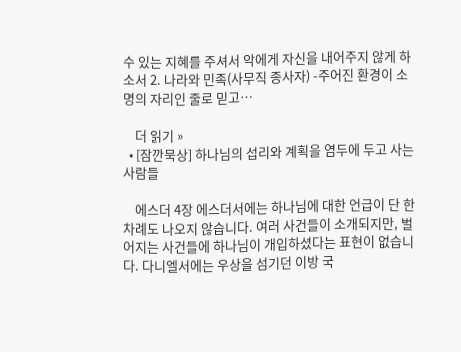수 있는 지혜를 주셔서 악에게 자신을 내어주지 않게 하소서 2. 나라와 민족(사무직 종사자) -주어진 환경이 소명의 자리인 줄로 믿고…

    더 읽기 »
  • [잠깐묵상] 하나님의 섭리와 계획을 염두에 두고 사는 사람들

    에스더 4장 에스더서에는 하나님에 대한 언급이 단 한 차례도 나오지 않습니다. 여러 사건들이 소개되지만, 벌어지는 사건들에 하나님이 개입하셨다는 표현이 없습니다. 다니엘서에는 우상을 섬기던 이방 국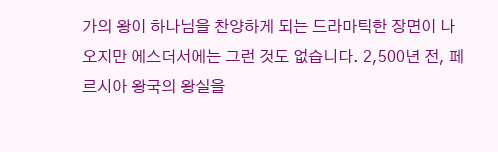가의 왕이 하나님을 찬양하게 되는 드라마틱한 장면이 나오지만 에스더서에는 그런 것도 없습니다. 2,500년 전, 페르시아 왕국의 왕실을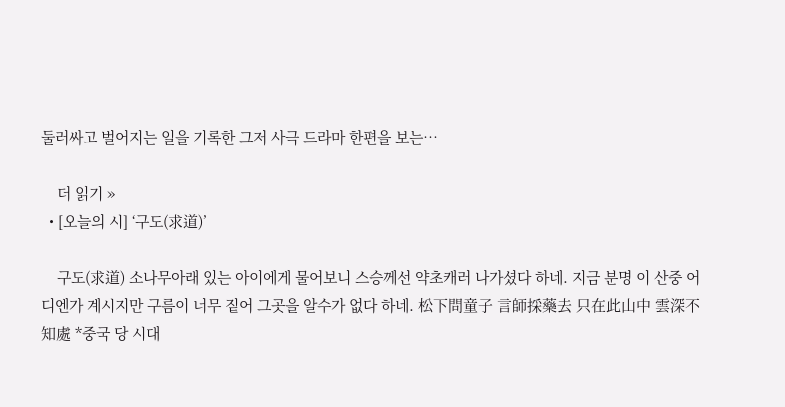둘러싸고 벌어지는 일을 기록한 그저 사극 드라마 한편을 보는…

    더 읽기 »
  • [오늘의 시] ‘구도(求道)’

    구도(求道) 소나무아래 있는 아이에게 물어보니 스승께선 약초캐러 나가셨다 하네. 지금 분명 이 산중 어디엔가 계시지만 구름이 너무 짙어 그곳을 알수가 없다 하네. 松下問童子 言師採藥去 只在此山中 雲深不知處 *중국 당 시대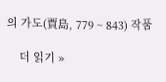의 가도(賈島, 779 ~ 843) 작품

    더 읽기 »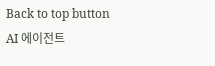Back to top button
AI 에이전트